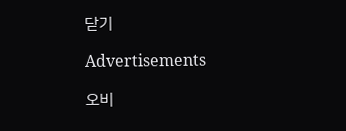닫기

Advertisements

오비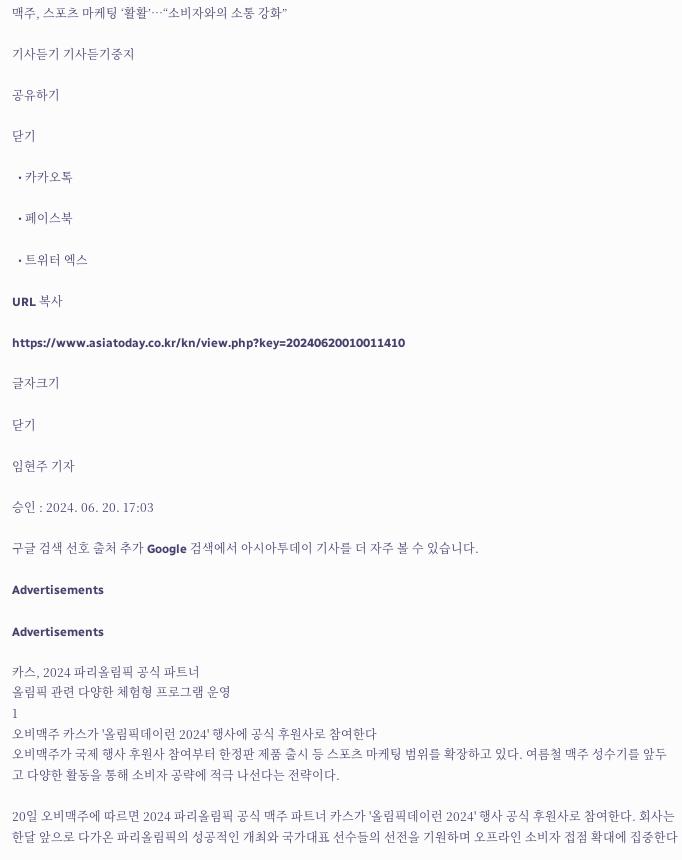맥주, 스포츠 마케팅 ‘활활’…“소비자와의 소통 강화”

기사듣기 기사듣기중지

공유하기

닫기

  • 카카오톡

  • 페이스북

  • 트위터 엑스

URL 복사

https://www.asiatoday.co.kr/kn/view.php?key=20240620010011410

글자크기

닫기

임현주 기자

승인 : 2024. 06. 20. 17:03

구글 검색 선호 출처 추가 Google 검색에서 아시아투데이 기사를 더 자주 볼 수 있습니다.

Advertisements

Advertisements

카스, 2024 파리올림픽 공식 파트너
올림픽 관련 다양한 체험형 프로그램 운영
1
오비맥주 카스가 '올림픽데이런 2024' 행사에 공식 후원사로 참여한다
오비맥주가 국제 행사 후원사 참여부터 한정판 제품 출시 등 스포츠 마케팅 범위를 확장하고 있다. 여름철 맥주 성수기를 앞두고 다양한 활동을 통해 소비자 공략에 적극 나선다는 전략이다.

20일 오비맥주에 따르면 2024 파리올림픽 공식 맥주 파트너 카스가 '올림픽데이런 2024' 행사 공식 후원사로 참여한다. 회사는 한달 앞으로 다가온 파리올림픽의 성공적인 개최와 국가대표 선수들의 선전을 기원하며 오프라인 소비자 접점 확대에 집중한다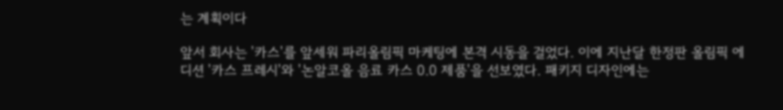는 계획이다

앞서 회사는 '카스'를 앞세워 파리올림픽 마케팅에 본격 시동을 걸었다. 이에 지난달 한정판 올림픽 에디션 '카스 프레시'와 '논알코올 음료 카스 0.0 제품'을 선보였다. 패키지 디자인에는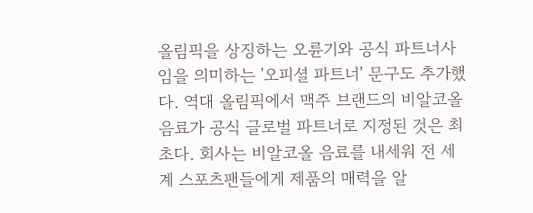올림픽을 상징하는 오륜기와 공식 파트너사임을 의미하는 '오피셜 파트너' 문구도 추가했다. 역대 올림픽에서 맥주 브랜드의 비알코올 음료가 공식 글로벌 파트너로 지정된 것은 최초다. 회사는 비알코올 음료를 내세워 전 세계 스포츠팬들에게 제품의 매력을 알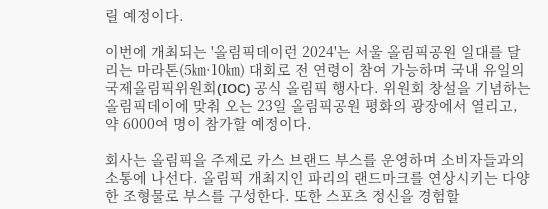릴 예정이다.

이번에 개최되는 '올림픽데이런 2024'는 서울 올림픽공원 일대를 달리는 마라톤(5㎞·10㎞) 대회로 전 연령이 참여 가능하며 국내 유일의 국제올림픽위원회(IOC) 공식 올림픽 행사다. 위원회 창설을 기념하는 올림픽데이에 맞춰 오는 23일 올림픽공원 평화의 광장에서 열리고, 약 6000여 명이 참가할 예정이다.

회사는 올림픽을 주제로 카스 브랜드 부스를 운영하며 소비자들과의 소통에 나선다. 올림픽 개최지인 파리의 랜드마크를 연상시키는 다양한 조형물로 부스를 구성한다. 또한 스포츠 정신을 경험할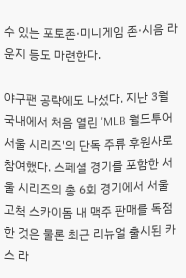수 있는 포토존·미니게임 존·시음 라운지 등도 마련한다.

야구팬 공략에도 나섰다. 지난 3월 국내에서 처음 열린 'MLB 월드투어 서울 시리즈'의 단독 주류 후원사로 참여했다. 스페셜 경기를 포함한 서울 시리즈의 총 6회 경기에서 서울 고척 스카이돔 내 맥주 판매를 독점한 것은 물론 최근 리뉴얼 출시된 카스 라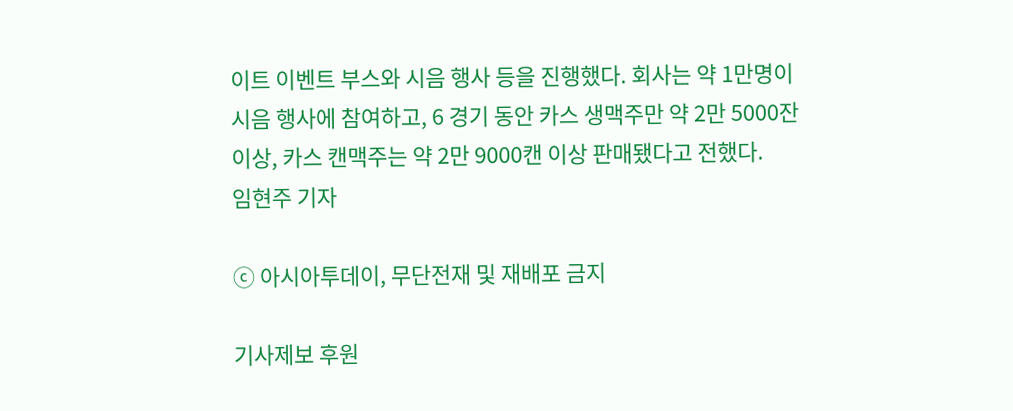이트 이벤트 부스와 시음 행사 등을 진행했다. 회사는 약 1만명이 시음 행사에 참여하고, 6 경기 동안 카스 생맥주만 약 2만 5000잔 이상, 카스 캔맥주는 약 2만 9000캔 이상 판매됐다고 전했다.
임현주 기자

ⓒ 아시아투데이, 무단전재 및 재배포 금지

기사제보 후원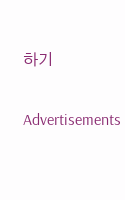하기

Advertisements